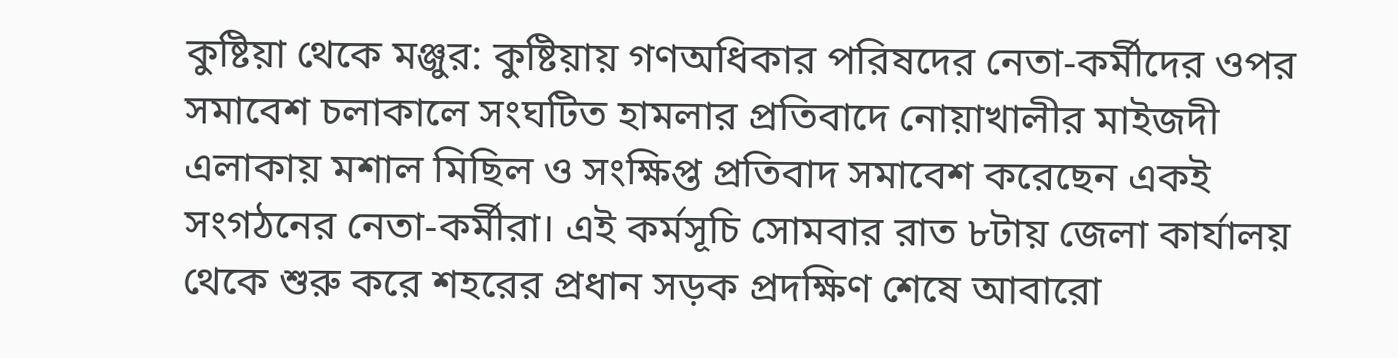কুষ্টিয়া থেকে মঞ্জুর: কুষ্টিয়ায় গণঅধিকার পরিষদের নেতা-কর্মীদের ওপর সমাবেশ চলাকালে সংঘটিত হামলার প্রতিবাদে নোয়াখালীর মাইজদী এলাকায় মশাল মিছিল ও সংক্ষিপ্ত প্রতিবাদ সমাবেশ করেছেন একই সংগঠনের নেতা-কর্মীরা। এই কর্মসূচি সোমবার রাত ৮টায় জেলা কার্যালয় থেকে শুরু করে শহরের প্রধান সড়ক প্রদক্ষিণ শেষে আবারো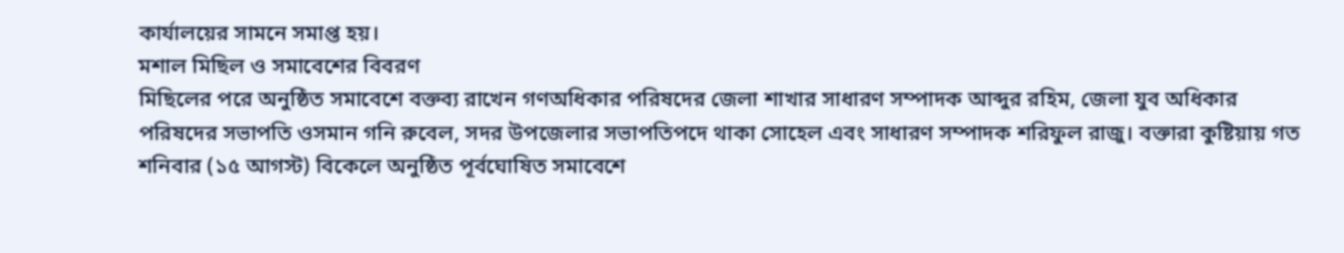কার্যালয়ের সামনে সমাপ্ত হয়।
মশাল মিছিল ও সমাবেশের বিবরণ
মিছিলের পরে অনুষ্ঠিত সমাবেশে বক্তব্য রাখেন গণঅধিকার পরিষদের জেলা শাখার সাধারণ সম্পাদক আব্দুর রহিম, জেলা যুব অধিকার পরিষদের সভাপতি ওসমান গনি রুবেল, সদর উপজেলার সভাপতিপদে থাকা সোহেল এবং সাধারণ সম্পাদক শরিফুল রাজু। বক্তারা কুষ্টিয়ায় গত শনিবার (১৫ আগস্ট) বিকেলে অনুষ্ঠিত পূর্বঘোষিত সমাবেশে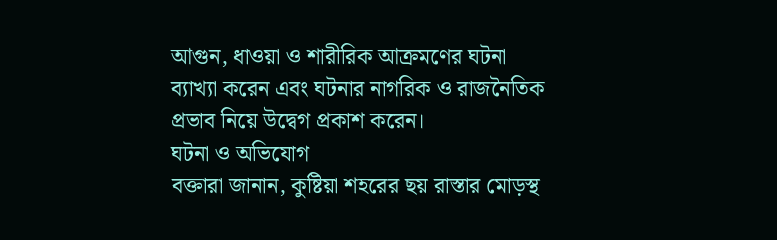আগুন, ধাওয়া ও শারীরিক আক্রমণের ঘটনা ব্যাখ্যা করেন এবং ঘটনার নাগরিক ও রাজনৈতিক প্রভাব নিয়ে উদ্বেগ প্রকাশ করেন।
ঘটনা ও অভিযোগ
বক্তারা জানান, কুষ্টিয়া শহরের ছয় রাস্তার মোড়স্থ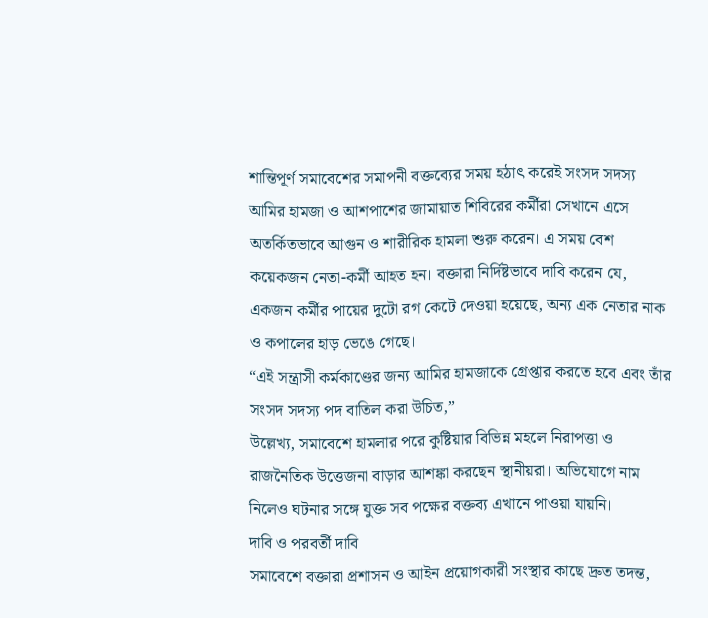শান্তিপূর্ণ সমাবেশের সমাপনী বক্তব্যের সময় হঠাৎ করেই সংসদ সদস্য আমির হামজা ও আশপাশের জামায়াত শিবিরের কর্মীরা সেখানে এসে অতর্কিতভাবে আগুন ও শারীরিক হামলা শুরু করেন। এ সময় বেশ কয়েকজন নেতা-কর্মী আহত হন। বক্তারা নির্দিষ্টভাবে দাবি করেন যে, একজন কর্মীর পায়ের দুটো রগ কেটে দেওয়া হয়েছে, অন্য এক নেতার নাক ও কপালের হাড় ভেঙে গেছে।
“এই সন্ত্রাসী কর্মকাণ্ডের জন্য আমির হামজাকে গ্রেপ্তার করতে হবে এবং তাঁর সংসদ সদস্য পদ বাতিল করা উচিত,”
উল্লেখ্য, সমাবেশে হামলার পরে কুষ্টিয়ার বিভিন্ন মহলে নিরাপত্তা ও রাজনৈতিক উত্তেজনা বাড়ার আশঙ্কা করছেন স্থানীয়রা। অভিযোগে নাম নিলেও ঘটনার সঙ্গে যুক্ত সব পক্ষের বক্তব্য এখানে পাওয়া যায়নি।
দাবি ও পরবর্তী দাবি
সমাবেশে বক্তারা প্রশাসন ও আইন প্রয়োগকারী সংস্থার কাছে দ্রুত তদন্ত,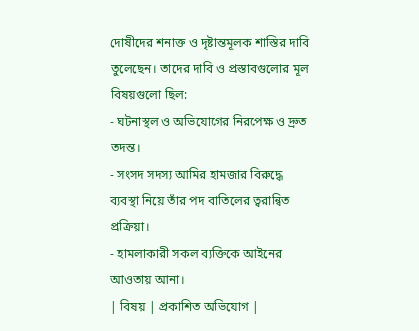দোষীদের শনাক্ত ও দৃষ্টান্তমূলক শাস্তির দাবি তুলেছেন। তাদের দাবি ও প্রস্তাবগুলোর মূল বিষয়গুলো ছিল:
- ঘটনাস্থল ও অভিযোগের নিরপেক্ষ ও দ্রুত তদন্ত।
- সংসদ সদস্য আমির হামজার বিরুদ্ধে ব্যবস্থা নিয়ে তাঁর পদ বাতিলের ত্বরান্বিত প্রক্রিয়া।
- হামলাকারী সকল ব্যক্তিকে আইনের আওতায় আনা।
| বিষয় | প্রকাশিত অভিযোগ |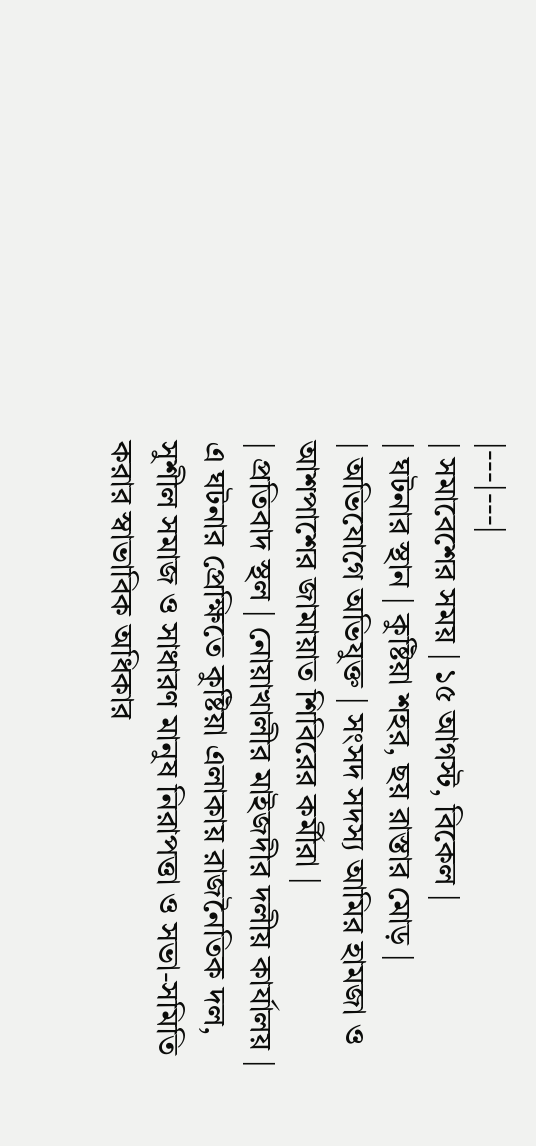|---|---|
| সমাবেশের সময় | ১৫ আগস্ট, বিকেল |
| ঘটনার স্থান | কুষ্টিয়া শহর, ছয় রাস্তার মোড় |
| অভিযোগে অভিযুক্ত | সংসদ সদস্য আমির হামজা ও আশপাশের জামায়াত শিবিরের কর্মীরা |
| প্রতিবাদ স্থল | নোয়াখালীর মাইজদীর দলীয় কার্যালয় |
এ ঘটনার প্রেক্ষিতে কুষ্টিয়া এলাকায় রাজনৈতিক দল, সুশীল সমাজ ও সাধারণ মানুষ নিরাপত্তা ও সভা-সমিতি করার স্বাভাবিক অধিকার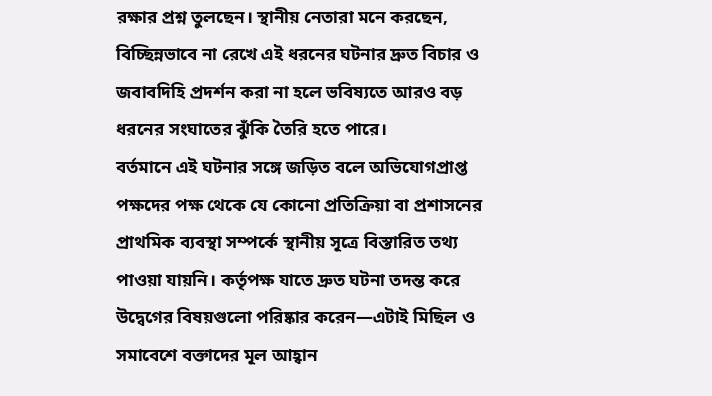রক্ষার প্রশ্ন তুলছেন। স্থানীয় নেতারা মনে করছেন, বিচ্ছিন্নভাবে না রেখে এই ধরনের ঘটনার দ্রুত বিচার ও জবাবদিহি প্রদর্শন করা না হলে ভবিষ্যতে আরও বড় ধরনের সংঘাতের ঝুঁকি তৈরি হতে পারে।
বর্তমানে এই ঘটনার সঙ্গে জড়িত বলে অভিযোগপ্রাপ্ত পক্ষদের পক্ষ থেকে যে কোনো প্রতিক্রিয়া বা প্রশাসনের প্রাথমিক ব্যবস্থা সম্পর্কে স্থানীয় সূত্রে বিস্তারিত তথ্য পাওয়া যায়নি। কর্তৃপক্ষ যাতে দ্রুত ঘটনা তদন্ত করে উদ্বেগের বিষয়গুলো পরিষ্কার করেন—এটাই মিছিল ও সমাবেশে বক্তাদের মূল আহ্বান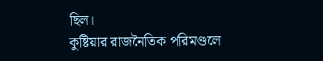ছিল।
কুষ্টিয়ার রাজনৈতিক পরিমণ্ডলে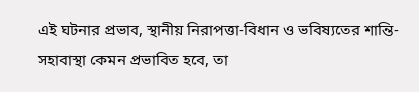এই ঘটনার প্রভাব, স্থানীয় নিরাপত্তা-বিধান ও ভবিষ্যতের শান্তি-সহাবাস্থা কেমন প্রভাবিত হবে, তা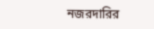নজরদারির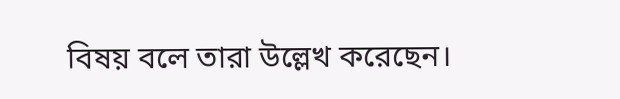বিষয় বলে তারা উল্লেখ করেছেন।